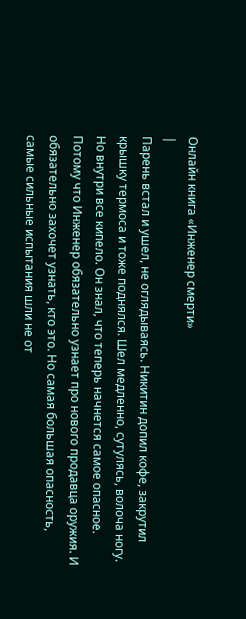Онлайн книга «Инженер смерти»
|
Парень встал и ушел, не оглядываясь. Никитин допил кофе, закрутил крышку термоса и тоже поднялся. Шел медленно, сутулясь, волоча ногу. Но внутри все кипело. Он знал, что теперь начнется самое опасное. Потому что Инженер обязательно узнает про нового продавца оружия. И обязательно захочет узнать, кто это. Но самая большая опасность, самые сильные испытания шли не от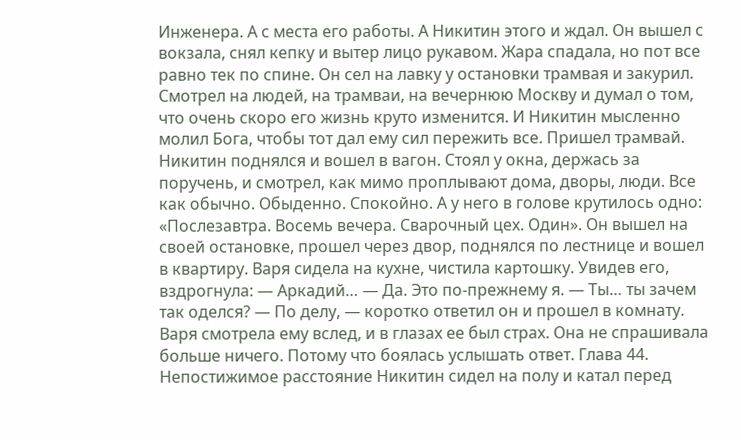Инженера. А с места его работы. А Никитин этого и ждал. Он вышел с вокзала, снял кепку и вытер лицо рукавом. Жара спадала, но пот все равно тек по спине. Он сел на лавку у остановки трамвая и закурил. Смотрел на людей, на трамваи, на вечернюю Москву и думал о том, что очень скоро его жизнь круто изменится. И Никитин мысленно молил Бога, чтобы тот дал ему сил пережить все. Пришел трамвай. Никитин поднялся и вошел в вагон. Стоял у окна, держась за поручень, и смотрел, как мимо проплывают дома, дворы, люди. Все как обычно. Обыденно. Спокойно. А у него в голове крутилось одно: «Послезавтра. Восемь вечера. Сварочный цех. Один». Он вышел на своей остановке, прошел через двор, поднялся по лестнице и вошел в квартиру. Варя сидела на кухне, чистила картошку. Увидев его, вздрогнула: — Аркадий… — Да. Это по-прежнему я. — Ты… ты зачем так оделся? — По делу, — коротко ответил он и прошел в комнату. Варя смотрела ему вслед, и в глазах ее был страх. Она не спрашивала больше ничего. Потому что боялась услышать ответ. Глава 44. Непостижимое расстояние Никитин сидел на полу и катал перед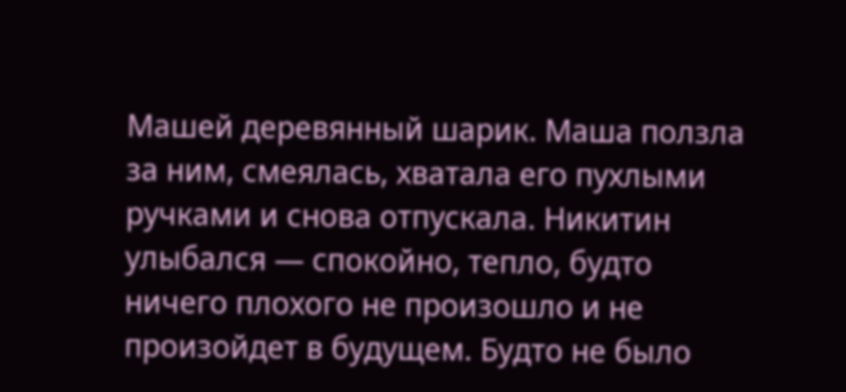Машей деревянный шарик. Маша ползла за ним, смеялась, хватала его пухлыми ручками и снова отпускала. Никитин улыбался — спокойно, тепло, будто ничего плохого не произошло и не произойдет в будущем. Будто не было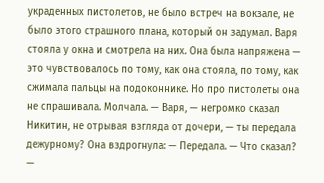украденных пистолетов, не было встреч на вокзале, не было этого страшного плана, который он задумал. Варя стояла у окна и смотрела на них. Она была напряжена — это чувствовалось по тому, как она стояла, по тому, как сжимала пальцы на подоконнике. Но про пистолеты она не спрашивала. Молчала. — Варя, — негромко сказал Никитин, не отрывая взгляда от дочери, — ты передала дежурному? Она вздрогнула: — Передала. — Что сказал? —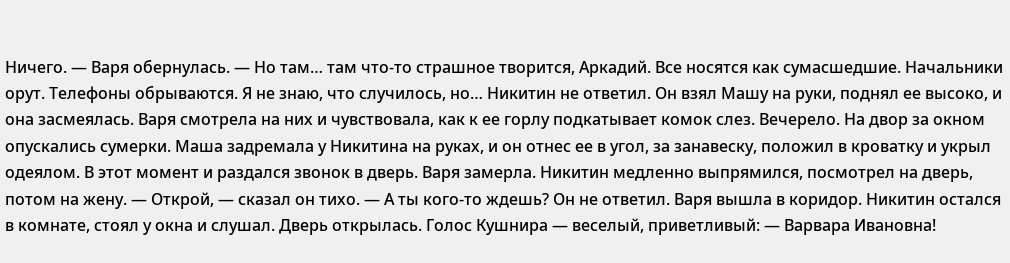Ничего. — Варя обернулась. — Но там… там что-то страшное творится, Аркадий. Все носятся как сумасшедшие. Начальники орут. Телефоны обрываются. Я не знаю, что случилось, но… Никитин не ответил. Он взял Машу на руки, поднял ее высоко, и она засмеялась. Варя смотрела на них и чувствовала, как к ее горлу подкатывает комок слез. Вечерело. На двор за окном опускались сумерки. Маша задремала у Никитина на руках, и он отнес ее в угол, за занавеску, положил в кроватку и укрыл одеялом. В этот момент и раздался звонок в дверь. Варя замерла. Никитин медленно выпрямился, посмотрел на дверь, потом на жену. — Открой, — сказал он тихо. — А ты кого-то ждешь? Он не ответил. Варя вышла в коридор. Никитин остался в комнате, стоял у окна и слушал. Дверь открылась. Голос Кушнира — веселый, приветливый: — Варвара Ивановна!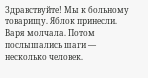Здравствуйте! Мы к больному товарищу. Яблок принесли. Варя молчала. Потом послышались шаги — несколько человек.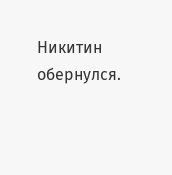Никитин обернулся.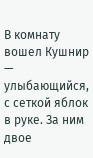В комнату вошел Кушнир — улыбающийся, с сеткой яблок в руке. За ним двое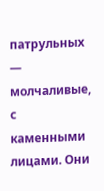патрульных — молчаливые, с каменными лицами. Они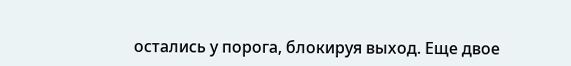остались у порога, блокируя выход. Еще двое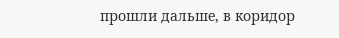прошли дальше, в коридор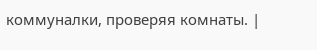коммуналки, проверяя комнаты. |